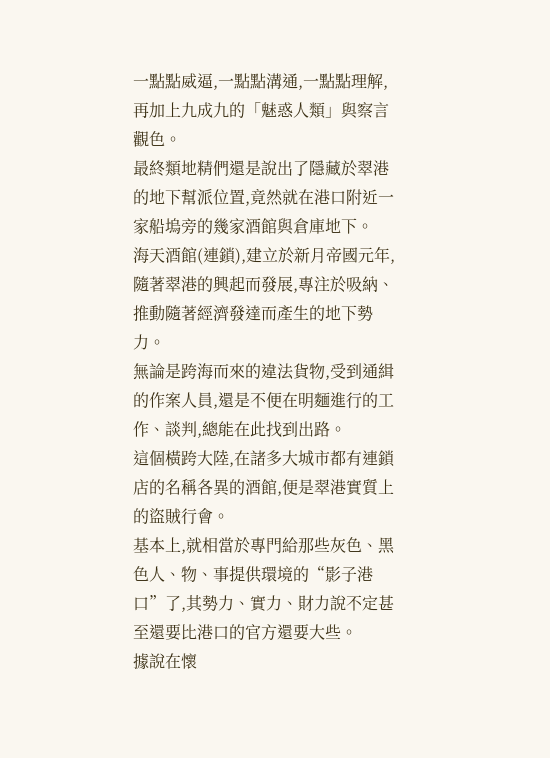一點點威逼,一點點溝通,一點點理解,再加上九成九的「魅惑人類」與察言觀色。
最終類地精們還是說出了隱藏於翠港的地下幫派位置,竟然就在港口附近一家船塢旁的幾家酒館與倉庫地下。
海天酒館(連鎖),建立於新月帝國元年,隨著翠港的興起而發展,專注於吸納、推動隨著經濟發達而產生的地下勢力。
無論是跨海而來的違法貨物,受到通緝的作案人員,還是不便在明麵進行的工作、談判,總能在此找到出路。
這個橫跨大陸,在諸多大城市都有連鎖店的名稱各異的酒館,便是翠港實質上的盜賊行會。
基本上,就相當於專門給那些灰色、黑色人、物、事提供環境的“影子港口”了,其勢力、實力、財力說不定甚至還要比港口的官方還要大些。
據說在懷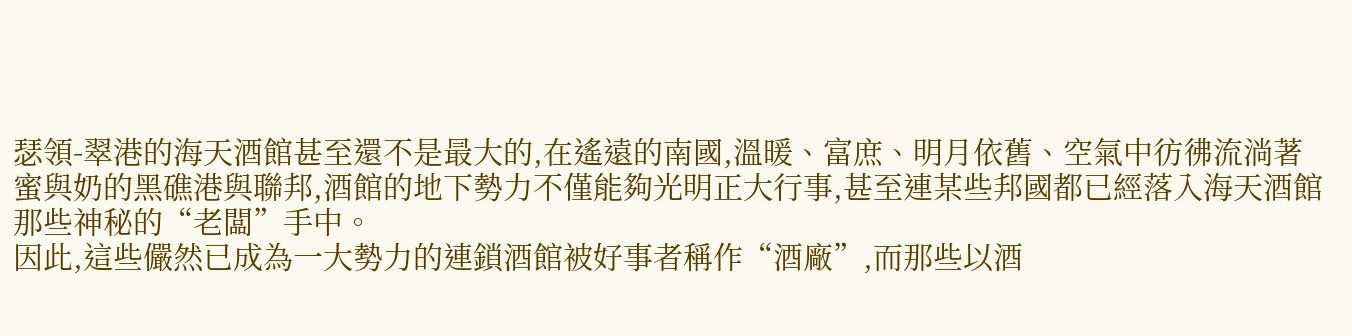瑟領-翠港的海天酒館甚至還不是最大的,在遙遠的南國,溫暖、富庶、明月依舊、空氣中彷彿流淌著蜜與奶的黑礁港與聯邦,酒館的地下勢力不僅能夠光明正大行事,甚至連某些邦國都已經落入海天酒館那些神秘的“老闆”手中。
因此,這些儼然已成為一大勢力的連鎖酒館被好事者稱作“酒廠”,而那些以酒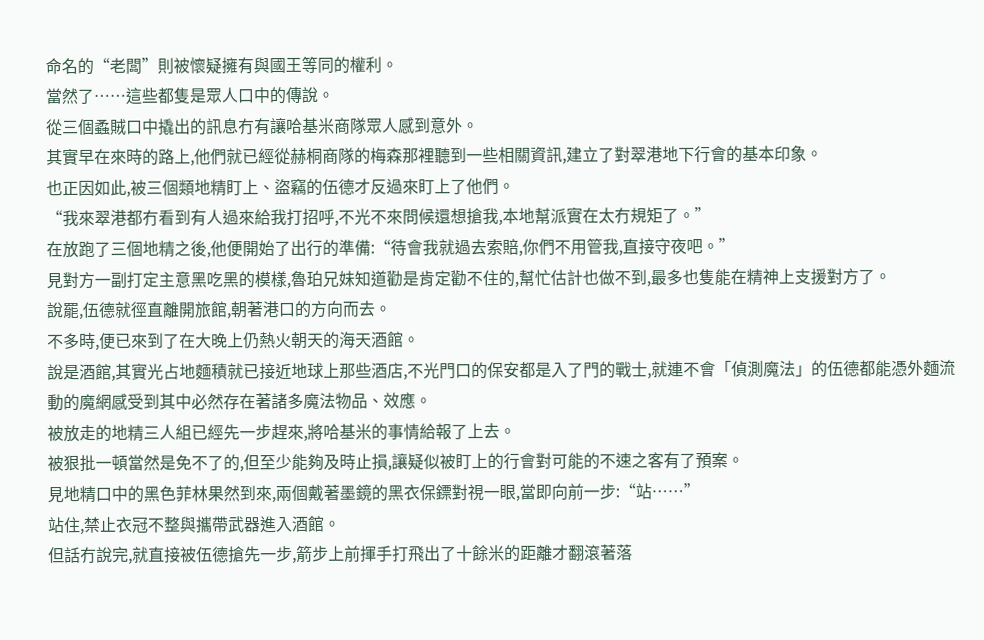命名的“老闆”則被懷疑擁有與國王等同的權利。
當然了……這些都隻是眾人口中的傳說。
從三個蟊賊口中撬出的訊息冇有讓哈基米商隊眾人感到意外。
其實早在來時的路上,他們就已經從赫桐商隊的梅森那裡聽到一些相關資訊,建立了對翠港地下行會的基本印象。
也正因如此,被三個類地精盯上、盜竊的伍德才反過來盯上了他們。
“我來翠港都冇看到有人過來給我打招呼,不光不來問候還想搶我,本地幫派實在太冇規矩了。”
在放跑了三個地精之後,他便開始了出行的準備:“待會我就過去索賠,你們不用管我,直接守夜吧。”
見對方一副打定主意黑吃黑的模樣,魯珀兄妹知道勸是肯定勸不住的,幫忙估計也做不到,最多也隻能在精神上支援對方了。
說罷,伍德就徑直離開旅館,朝著港口的方向而去。
不多時,便已來到了在大晚上仍熱火朝天的海天酒館。
說是酒館,其實光占地麵積就已接近地球上那些酒店,不光門口的保安都是入了門的戰士,就連不會「偵測魔法」的伍德都能憑外麵流動的魔網感受到其中必然存在著諸多魔法物品、效應。
被放走的地精三人組已經先一步趕來,將哈基米的事情給報了上去。
被狠批一頓當然是免不了的,但至少能夠及時止損,讓疑似被盯上的行會對可能的不速之客有了預案。
見地精口中的黑色菲林果然到來,兩個戴著墨鏡的黑衣保鏢對視一眼,當即向前一步:“站……”
站住,禁止衣冠不整與攜帶武器進入酒館。
但話冇說完,就直接被伍德搶先一步,箭步上前揮手打飛出了十餘米的距離才翻滾著落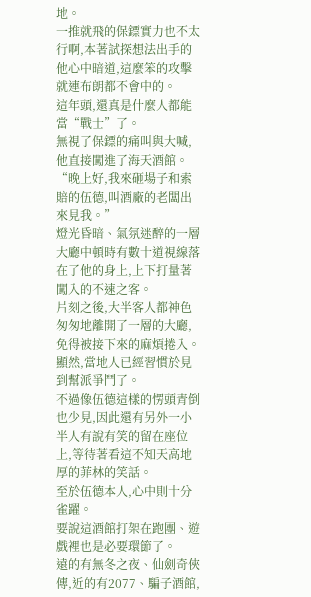地。
一推就飛的保鏢實力也不太行啊,本著試探想法出手的他心中暗道,這麼笨的攻擊就連布朗都不會中的。
這年頭,還真是什麼人都能當“戰士”了。
無視了保鏢的痛叫與大喊,他直接闖進了海天酒館。
“晚上好,我來砸場子和索賠的伍德,叫酒廠的老闆出來見我。”
燈光昏暗、氣氛迷醉的一層大廳中頓時有數十道視線落在了他的身上,上下打量著闖入的不速之客。
片刻之後,大半客人都神色匆匆地離開了一層的大廳,免得被接下來的麻煩捲入。
顯然,當地人已經習慣於見到幫派爭鬥了。
不過像伍德這樣的愣頭青倒也少見,因此還有另外一小半人有說有笑的留在座位上,等待著看這不知天高地厚的菲林的笑話。
至於伍德本人,心中則十分雀躍。
要說這酒館打架在跑團、遊戲裡也是必要環節了。
遠的有無冬之夜、仙劍奇俠傳,近的有2077、騙子酒館,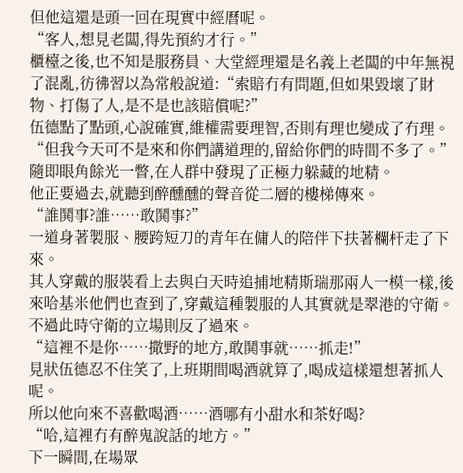但他這還是頭一回在現實中經曆呢。
“客人,想見老闆,得先預約才行。”
櫃檯之後,也不知是服務員、大堂經理還是名義上老闆的中年無視了混亂,彷彿習以為常般說道:“索賠冇有問題,但如果毀壞了財物、打傷了人,是不是也該賠償呢?”
伍德點了點頭,心說確實,維權需要理智,否則有理也變成了冇理。
“但我今天可不是來和你們講道理的,留給你們的時間不多了。”
隨即眼角餘光一瞥,在人群中發現了正極力躲藏的地精。
他正要過去,就聽到醉醺醺的聲音從二層的樓梯傳來。
“誰鬨事?誰……敢鬨事?”
一道身著製服、腰跨短刀的青年在傭人的陪伴下扶著欄杆走了下來。
其人穿戴的服裝看上去與白天時追捕地精斯瑞那兩人一模一樣,後來哈基米他們也查到了,穿戴這種製服的人其實就是翠港的守衛。
不過此時守衛的立場則反了過來。
“這裡不是你……撒野的地方,敢鬨事就……抓走!”
見狀伍德忍不住笑了,上班期間喝酒就算了,喝成這樣還想著抓人呢。
所以他向來不喜歡喝酒……酒哪有小甜水和茶好喝?
“哈,這裡冇有醉鬼說話的地方。”
下一瞬間,在場眾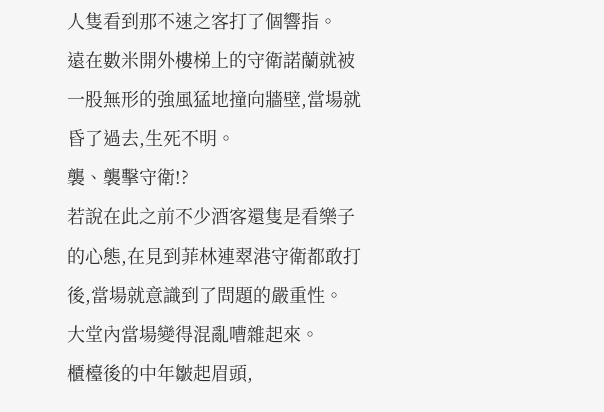人隻看到那不速之客打了個響指。
遠在數米開外樓梯上的守衛諾蘭就被一股無形的強風猛地撞向牆壁,當場就昏了過去,生死不明。
襲、襲擊守衛!?
若說在此之前不少酒客還隻是看樂子的心態,在見到菲林連翠港守衛都敢打後,當場就意識到了問題的嚴重性。
大堂內當場變得混亂嘈雜起來。
櫃檯後的中年皺起眉頭,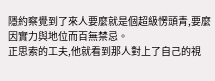隱約察覺到了來人要麼就是個超級愣頭青,要麼因實力與地位而百無禁忌。
正思索的工夫,他就看到那人對上了自己的視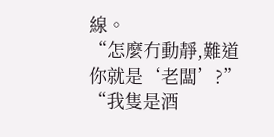線。
“怎麼冇動靜,難道你就是‘老闆’?”
“我隻是酒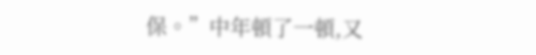保。”中年頓了一頓,又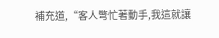補充道,“客人彆忙著動手,我這就讓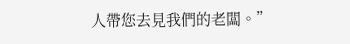人帶您去見我們的老闆。”